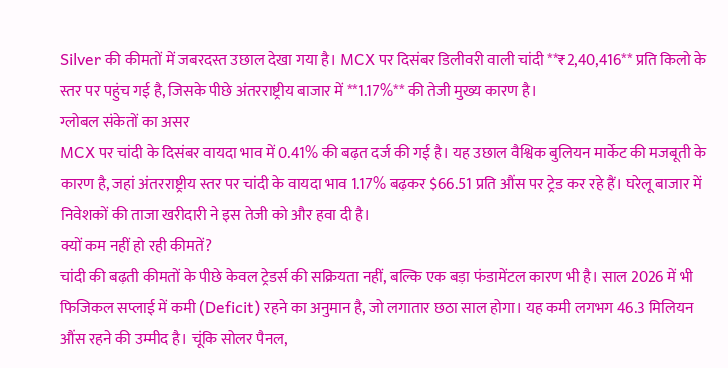Silver की कीमतों में जबरदस्त उछाल देखा गया है। MCX पर दिसंबर डिलीवरी वाली चांदी **₹2,40,416** प्रति किलो के स्तर पर पहुंच गई है, जिसके पीछे अंतरराष्ट्रीय बाजार में **1.17%** की तेजी मुख्य कारण है।
ग्लोबल संकेतों का असर
MCX पर चांदी के दिसंबर वायदा भाव में 0.41% की बढ़त दर्ज की गई है। यह उछाल वैश्विक बुलियन मार्केट की मजबूती के कारण है, जहां अंतरराष्ट्रीय स्तर पर चांदी के वायदा भाव 1.17% बढ़कर $66.51 प्रति औंस पर ट्रेड कर रहे हैं। घरेलू बाजार में निवेशकों की ताजा खरीदारी ने इस तेजी को और हवा दी है।
क्यों कम नहीं हो रही कीमतें?
चांदी की बढ़ती कीमतों के पीछे केवल ट्रेडर्स की सक्रियता नहीं, बल्कि एक बड़ा फंडामेंटल कारण भी है। साल 2026 में भी फिजिकल सप्लाई में कमी (Deficit) रहने का अनुमान है, जो लगातार छठा साल होगा। यह कमी लगभग 46.3 मिलियन औंस रहने की उम्मीद है। चूंकि सोलर पैनल,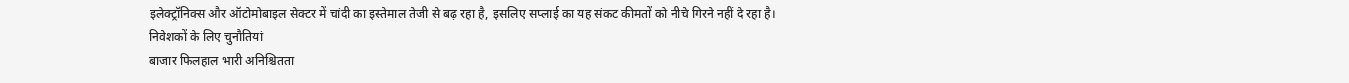इलेक्ट्रॉनिक्स और ऑटोमोबाइल सेक्टर में चांदी का इस्तेमाल तेजी से बढ़ रहा है, इसलिए सप्लाई का यह संकट कीमतों को नीचे गिरने नहीं दे रहा है।
निवेशकों के लिए चुनौतियां
बाजार फिलहाल भारी अनिश्चितता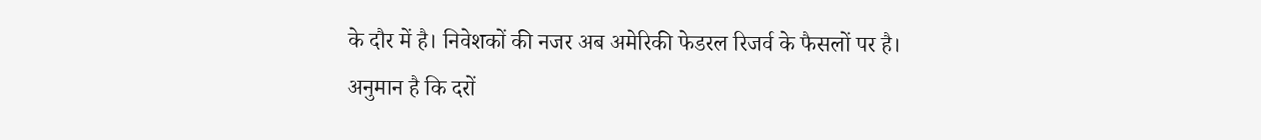के दौर में है। निवेशकों की नजर अब अमेरिकी फेडरल रिजर्व के फैसलों पर है। अनुमान है कि दरों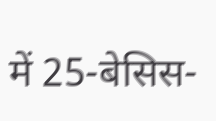में 25-बेसिस-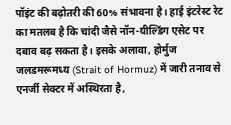पॉइंट की बढ़ोतरी की 60% संभावना है। हाई इंटरेस्ट रेट का मतलब है कि चांदी जैसे नॉन-यील्डिंग एसेट पर दबाव बढ़ सकता है। इसके अलावा, होर्मुज जलडमरूमध्य (Strait of Hormuz) में जारी तनाव से एनर्जी सेक्टर में अस्थिरता है,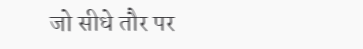जो सीधे तौर पर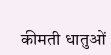कीमती धातुओं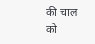की चाल को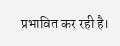प्रभावित कर रही है।